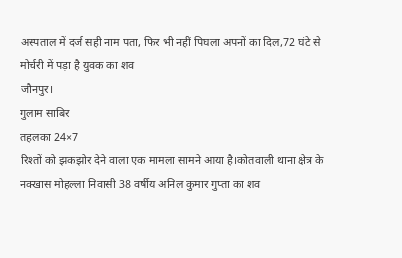अस्पताल में दर्ज सही नाम पता, फिर भी नहीं पिघला अपनों का दिल,72 घंटे से मोर्चरी में पड़ा है युवक का शव
जौनपुर।
गुलाम साबिर
तहलका 24×7
रिश्तों को झकझोर देने वाला एक मामला सामने आया है।कोतवाली थाना क्षेत्र के नक्खास मोहल्ला निवासी 38 वर्षीय अनिल कुमार गुप्ता का शव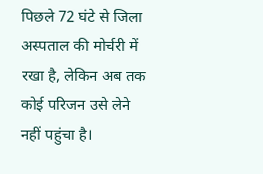पिछले 72 घंटे से जिला अस्पताल की मोर्चरी में रखा है, लेकिन अब तक कोई परिजन उसे लेने नहीं पहुंचा है।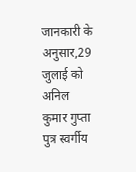जानकारी के अनुसार,29 जुलाई को अनिल कुमार गुप्ता पुत्र स्वर्गीय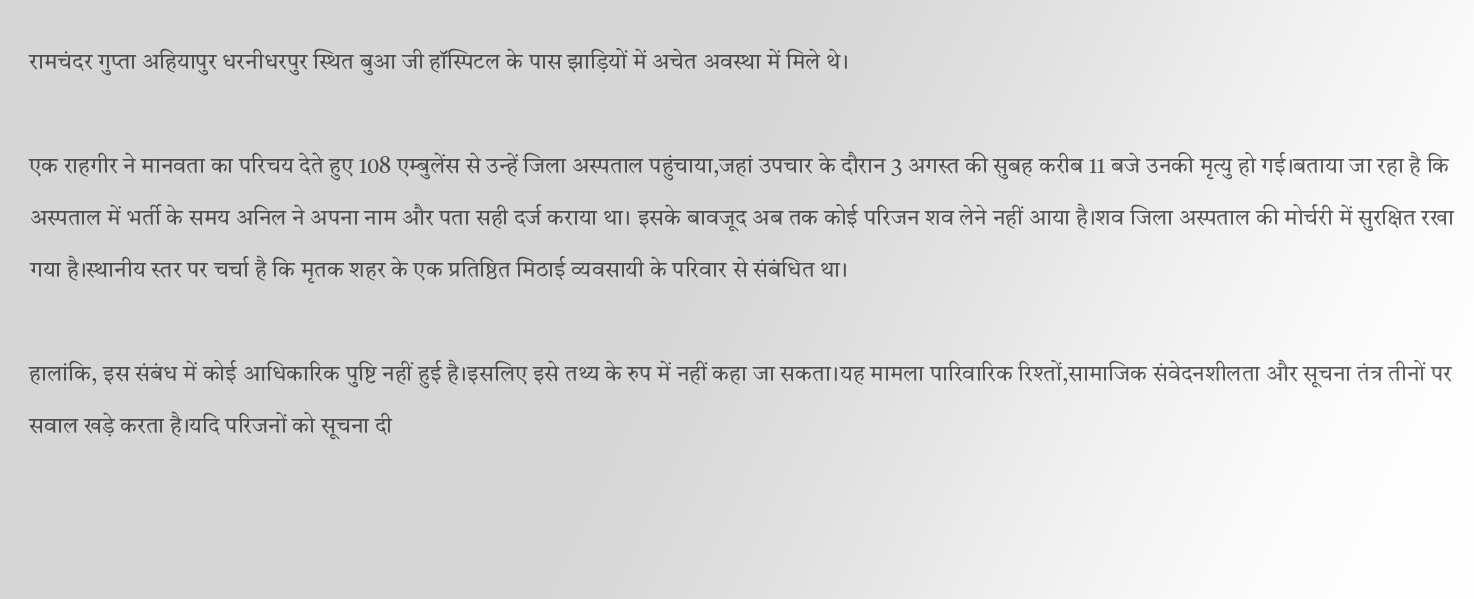रामचंदर गुप्ता अहियापुर धरनीधरपुर स्थित बुआ जी हॉस्पिटल के पास झाड़ियों में अचेत अवस्था में मिले थे।

एक राहगीर ने मानवता का परिचय देते हुए 108 एम्बुलेंस से उन्हें जिला अस्पताल पहुंचाया,जहां उपचार के दौरान 3 अगस्त की सुबह करीब 11 बजे उनकी मृत्यु हो गई।बताया जा रहा है कि अस्पताल में भर्ती के समय अनिल ने अपना नाम और पता सही दर्ज कराया था। इसके बावजूद अब तक कोई परिजन शव लेने नहीं आया है।शव जिला अस्पताल की मोर्चरी में सुरक्षित रखा गया है।स्थानीय स्तर पर चर्चा है कि मृतक शहर के एक प्रतिष्ठित मिठाई व्यवसायी के परिवार से संबंधित था।

हालांकि, इस संबंध में कोई आधिकारिक पुष्टि नहीं हुई है।इसलिए इसे तथ्य के रुप में नहीं कहा जा सकता।यह मामला पारिवारिक रिश्तों,सामाजिक संवेदनशीलता और सूचना तंत्र तीनों पर सवाल खड़े करता है।यदि परिजनों को सूचना दी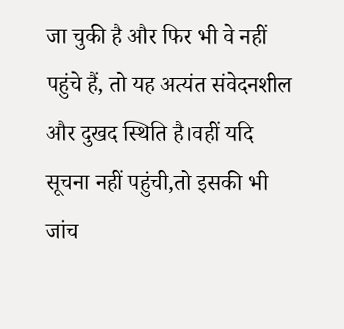जा चुकी है और फिर भी वे नहीं पहुंचे हैं, तो यह अत्यंत संवेदनशील और दुखद स्थिति है।वहीं यदि सूचना नहीं पहुंची,तो इसकी भी जांच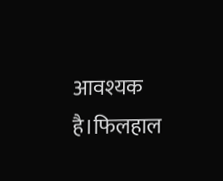आवश्यक है।फिलहाल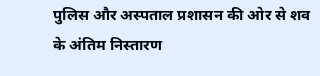पुलिस और अस्पताल प्रशासन की ओर से शव के अंतिम निस्तारण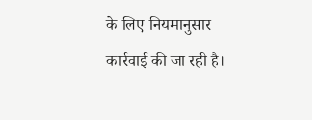के लिए नियमानुसार कार्रवाई की जा रही है।